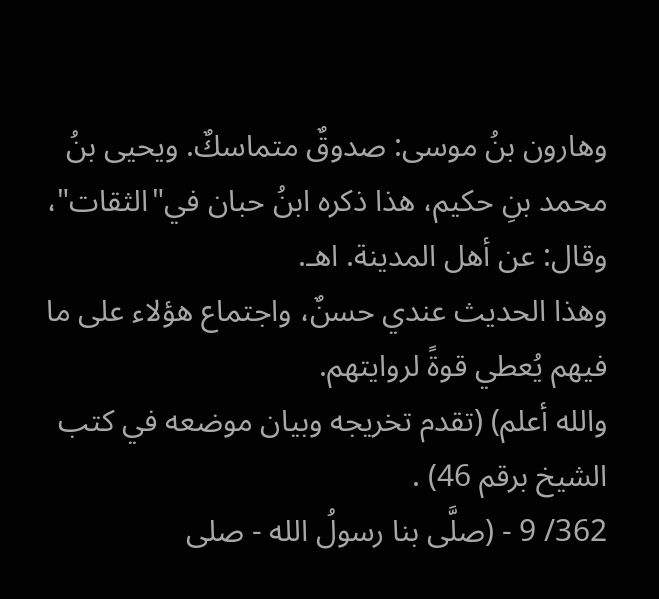وهارون بنُ موسى: صدوقٌ متماسكٌ. ويحيى بنُ محمد بنِ حكيم، هذا ذكره ابنُ حبان في"الثقات"، وقال: عن أهل المدينة. اهـ.
وهذا الحديث عندي حسنٌ، واجتماع هؤلاء على ما فيهم يُعطي قوةً لروايتهم.
والله أعلم) (تقدم تخريجه وبيان موضعه في كتب الشيخ برقم 46) .
362/ 9 - (صلَّى بنا رسولُ الله - صلى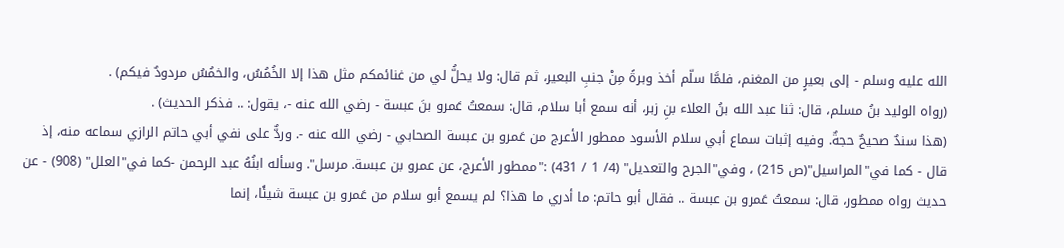الله عليه وسلم - إلى بعيرٍ من المغنم، فلمَّا سلّم أخذ وبرةً مِنْ جنبِ البعير، ثم قال: ولا يحلُّ لي من غنائمكم مثل هذا إلا الخُمُسُ، والخمُسُ مردودٌ فيكم) .
(رواه الوليد بنُ مسلم، قال: ثنا عبد الله بنُ العلاء بنِ زبر، أنه سمع أبا سلام، قال: سمعتُ عَمرو بنَ عبسة - رضي الله عنه -، يقول: .. فذكر الحديث) .
(هذا سندٌ صحيحٌ حجةٌ. وفيه إثبات سماع أبي سلام الأسود ممطور الأعرج من عَمرو بن عبسة الصحابي - رضي الله عنه -. وردٌّ على نفي أبي حاتم الرازي سماعه منه، إذ قال - كما في"المراسيل"(ص 215) ، وفي"الجرح والتعديل" (4/ 1 / 431) :"ممطور الأعرج، عن عمرو بن عبسة. مرسل". وسأله ابنُهُ عبد الرحمن -كما في"العلل" (908) - عن حديث رواه ممطور، قال: سمعتُ عَمرو بن عبسة .. فقال أبو حاتم: ما أدري ما هذا؟ لم يسمع أبو سلام من عَمرو بن عبسة شيئًا، إنما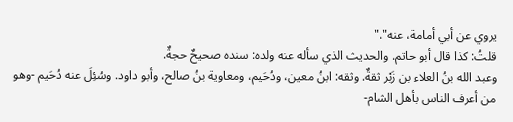يروي عن أبي أمامة، عنه"."
قلتُ: كذا قال أبو حاتم. والحديث الذي سأله عنه ولده: سنده صحيحٌ حجةٌ.
وعبد الله بنُ العلاء بن زَبْر ثقةٌ. وثقه: ابنُ معين، ودُحَيم، ومعاوية بنُ صالح، وأبو داود. وسُئِلَ عنه دُحَيم -وهو من أعرف الناس بأهل الشام-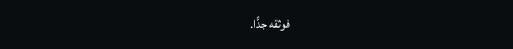فوثقه جدًّا.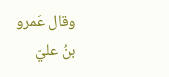وقال عَمرو بنُ عليّ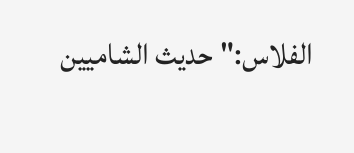الفلاس:"حديث الشاميين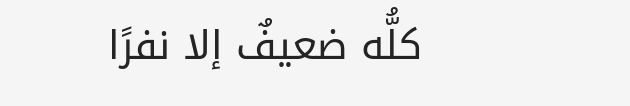كلُّه ضعيفٌ إلا نفرًا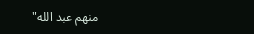منهم عبد الله"